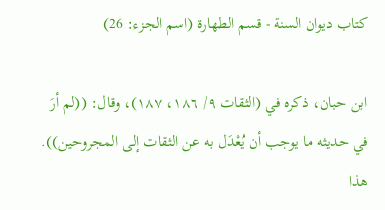كتاب ديوان السنة - قسم الطهارة (اسم الجزء: 26)

ابن حبان، ذكره في (الثقات ٩/ ١٨٦، ١٨٧)، وقال: ((لم أرَ في حديثه ما يوجب أن يُعْدَل به عن الثقات إلى المجروحين)).
هذا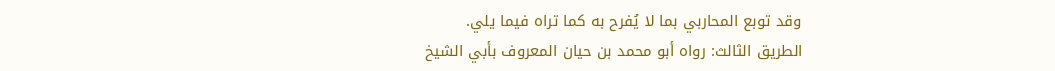وقد توبع المحاربي بما لا يُفرح به كما تراه فيما يلي.
الطريق الثالث: رواه أبو محمد بن حيان المعروف بأبي الشيخ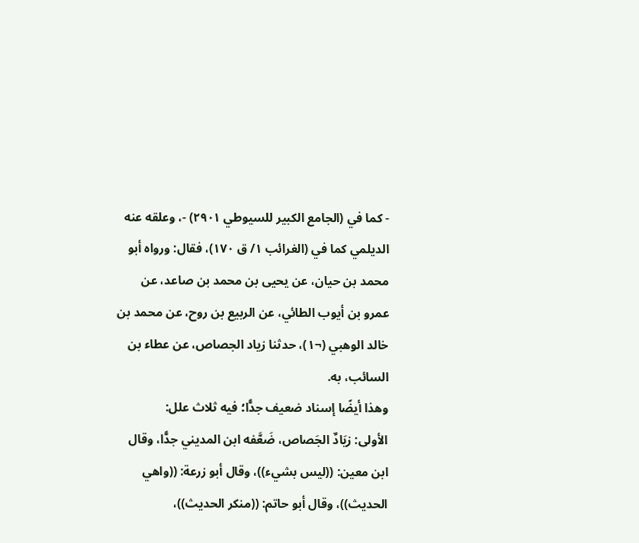- كما في (الجامع الكبير للسيوطي ٢٩٠١) -، وعلقه عنه الديلمي كما في (الغرائب ١/ ق ١٧٠)، فقال: ورواه أبو محمد بن حيان، عن يحيى بن محمد بن صاعد، عن عمرو بن أيوب الطائي، عن الربيع بن روح، عن محمد بن خالد الوهبي (¬١)، حدثنا زياد الجصاص، عن عطاء بن السائب، به.
وهذا أيضًا إسناد ضعيف جدًّا؛ فيه ثلاث علل:
الأولى: زيَادٌ الجَصاص، ضَعَّفه ابن المديني جدًّا، وقال ابن معين: ((ليس بشيء))، وقال أبو زرعة: ((واهي الحديث))، وقال أبو حاتم: ((منكر الحديث))،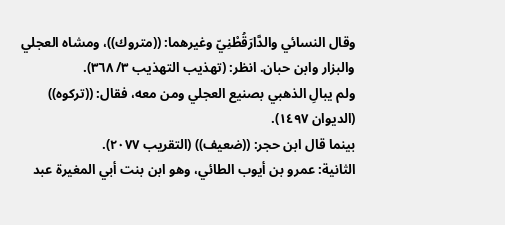وقال النسائي والدَّارَقُطْنِيّ وغيرهما: ((متروك))، ومشاه العجلي والبزار وابن حبان. انظر: (تهذيب التهذيب ٣/ ٣٦٨).
ولم يبالِ الذهبي بصنيع العجلي ومن معه، فقال: ((تركوه)) (الديوان ١٤٩٧).
بينما قال ابن حجر: ((ضعيف)) (التقريب ٢٠٧٧).
الثانية: عمرو بن أيوب الطائي، وهو ابن بنت أبي المغيرة عبد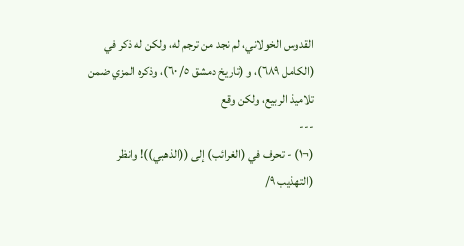القدوس الخولاني، لم نجد من ترجم له، ولكن له ذكر في (الكامل ٦٨٩)، و (تاريخ دمشق ٥/ ٦٠)، وذكره المزي ضمن تلاميذ الربيع، ولكن وقع
---
(¬١) - تحرف في (الغرائب) إلى ((الذهبي))! وانظر (التهذيب ٩/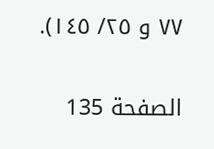٧٧ و ٢٥/ ١٤٥).

الصفحة 135